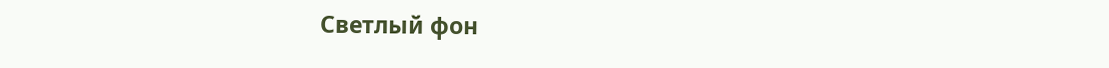Светлый фон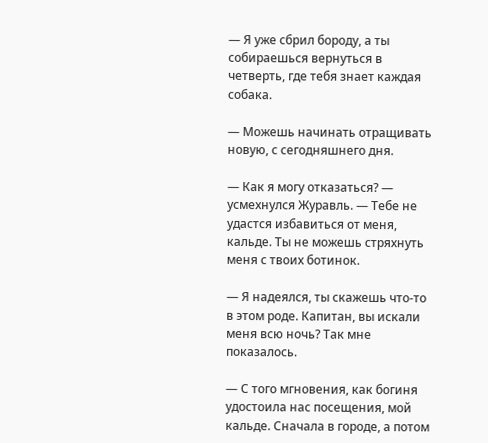— Я уже сбрил бороду, а ты собираешься вернуться в четверть, где тебя знает каждая собака.

— Можешь начинать отращивать новую, с сегодняшнего дня.

— Как я могу отказаться? — усмехнулся Журавль. — Тебе не удастся избавиться от меня, кальде. Ты не можешь стряхнуть меня с твоих ботинок.

— Я надеялся, ты скажешь что-то в этом роде. Капитан, вы искали меня всю ночь? Так мне показалось.

— С того мгновения, как богиня удостоила нас посещения, мой кальде. Сначала в городе, а потом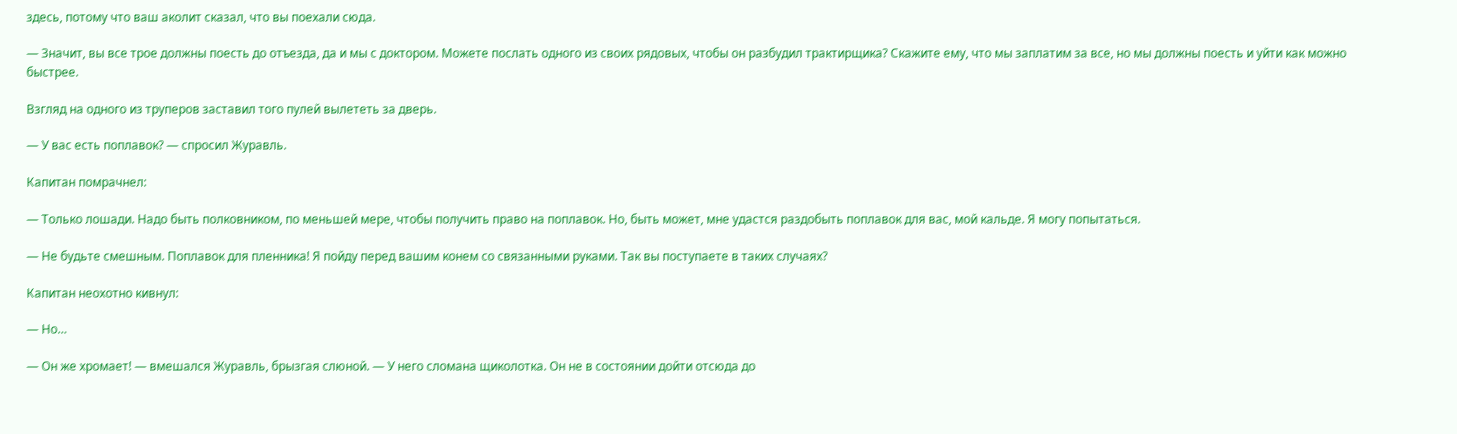здесь, потому что ваш аколит сказал, что вы поехали сюда.

— Значит, вы все трое должны поесть до отъезда, да и мы с доктором. Можете послать одного из своих рядовых, чтобы он разбудил трактирщика? Скажите ему, что мы заплатим за все, но мы должны поесть и уйти как можно быстрее.

Взгляд на одного из труперов заставил того пулей вылететь за дверь.

— У вас есть поплавок? — спросил Журавль.

Капитан помрачнел:

— Только лошади. Надо быть полковником, по меньшей мере, чтобы получить право на поплавок. Но, быть может, мне удастся раздобыть поплавок для вас, мой кальде. Я могу попытаться.

— Не будьте смешным. Поплавок для пленника! Я пойду перед вашим конем со связанными руками. Так вы поступаете в таких случаях?

Капитан неохотно кивнул:

— Но…

— Он же хромает! — вмешался Журавль, брызгая слюной. — У него сломана щиколотка. Он не в состоянии дойти отсюда до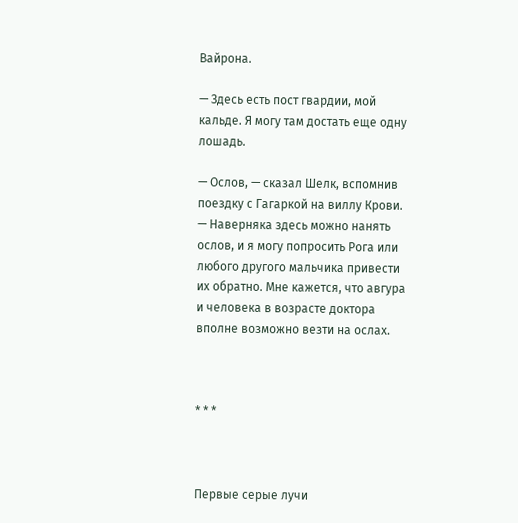Вайрона.

— Здесь есть пост гвардии, мой кальде. Я могу там достать еще одну лошадь.

— Ослов, — сказал Шелк, вспомнив поездку с Гагаркой на виллу Крови. — Наверняка здесь можно нанять ослов, и я могу попросить Рога или любого другого мальчика привести их обратно. Мне кажется, что авгура и человека в возрасте доктора вполне возможно везти на ослах.



* * *



Первые серые лучи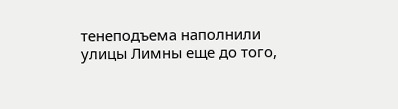тенеподъема наполнили улицы Лимны еще до того,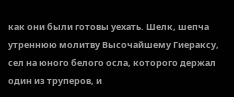как они были готовы уехать. Шелк, шепча утреннюю молитву Высочайшему Гиераксу, сел на юного белого осла, которого держал один из труперов, и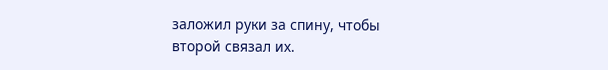заложил руки за спину, чтобы второй связал их.